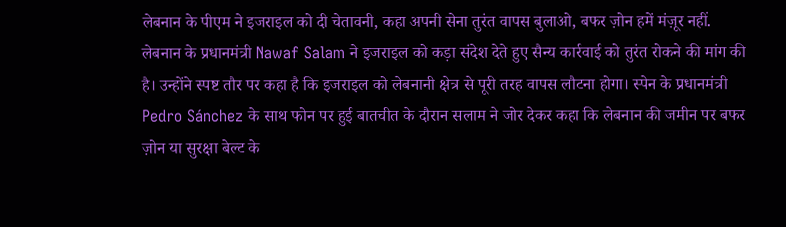लेबनान के पीएम ने इजराइल को दी चेतावनी, कहा अपनी सेना तुरंत वापस बुलाओ, बफर ज़ोन हमें मंज़ूर नहीं.
लेबनान के प्रधानमंत्री Nawaf Salam ने इजराइल को कड़ा संदेश देते हुए सैन्य कार्रवाई को तुरंत रोकने की मांग की है। उन्होंने स्पष्ट तौर पर कहा है कि इजराइल को लेबनानी क्षेत्र से पूरी तरह वापस लौटना होगा। स्पेन के प्रधानमंत्री Pedro Sánchez के साथ फोन पर हुई बातचीत के दौरान सलाम ने जोर देकर कहा कि लेबनान की जमीन पर बफर ज़ोन या सुरक्षा बेल्ट के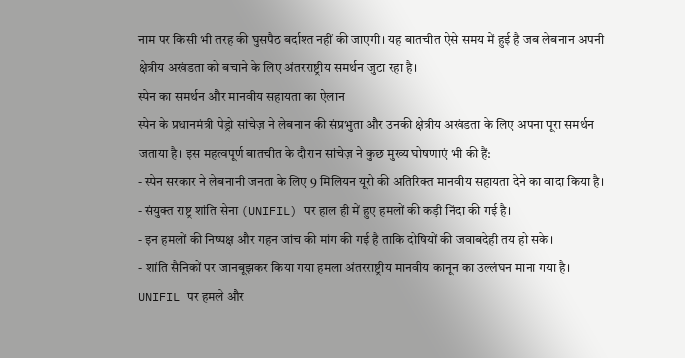नाम पर किसी भी तरह की घुसपैठ बर्दाश्त नहीं की जाएगी। यह बातचीत ऐसे समय में हुई है जब लेबनान अपनी क्षेत्रीय अखंडता को बचाने के लिए अंतरराष्ट्रीय समर्थन जुटा रहा है।
स्पेन का समर्थन और मानवीय सहायता का ऐलान
स्पेन के प्रधानमंत्री पेड्रो सांचेज़ ने लेबनान की संप्रभुता और उनकी क्षेत्रीय अखंडता के लिए अपना पूरा समर्थन जताया है। इस महत्वपूर्ण बातचीत के दौरान सांचेज़ ने कुछ मुख्य घोषणाएं भी की हैं:
- स्पेन सरकार ने लेबनानी जनता के लिए 9 मिलियन यूरो की अतिरिक्त मानवीय सहायता देने का वादा किया है।
- संयुक्त राष्ट्र शांति सेना (UNIFIL) पर हाल ही में हुए हमलों की कड़ी निंदा की गई है।
- इन हमलों की निष्पक्ष और गहन जांच की मांग की गई है ताकि दोषियों की जवाबदेही तय हो सके।
- शांति सैनिकों पर जानबूझकर किया गया हमला अंतरराष्ट्रीय मानवीय कानून का उल्लंघन माना गया है।
UNIFIL पर हमले और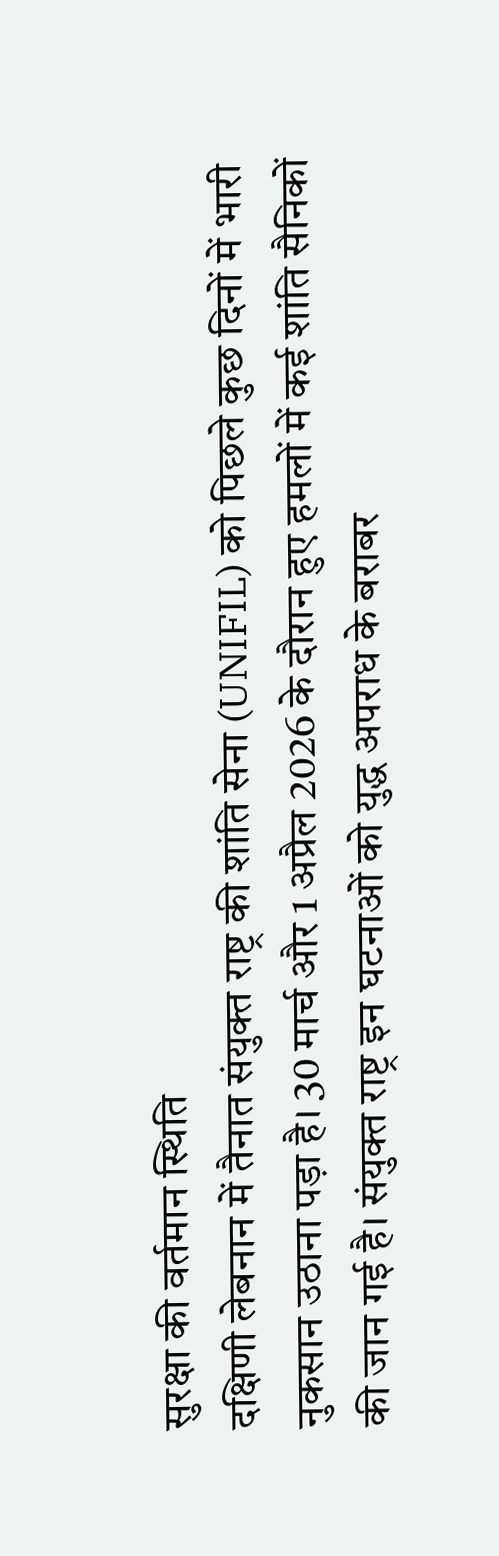सुरक्षा की वर्तमान स्थिति
दक्षिणी लेबनान में तैनात संयुक्त राष्ट्र की शांति सेना (UNIFIL) को पिछले कुछ दिनों में भारी नुकसान उठाना पड़ा है। 30 मार्च और 1 अप्रैल 2026 के दौरान हुए हमलों में कई शांति सैनिकों की जान गई है। संयुक्त राष्ट्र इन घटनाओं को युद्ध अपराध के बराबर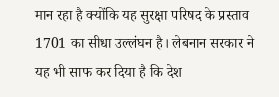मान रहा है क्योंकि यह सुरक्षा परिषद के प्रस्ताव 1701 का सीधा उल्लंघन है। लेबनान सरकार ने यह भी साफ कर दिया है कि देश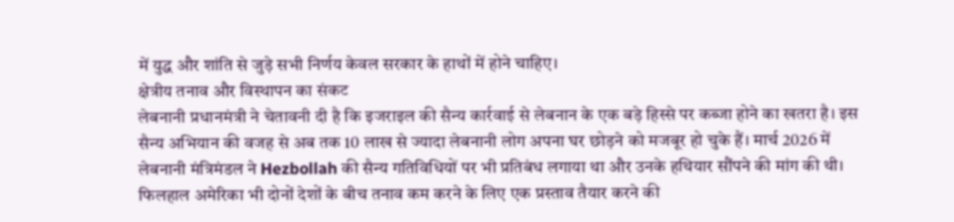में युद्ध और शांति से जुड़े सभी निर्णय केवल सरकार के हाथों में होने चाहिए।
क्षेत्रीय तनाव और विस्थापन का संकट
लेबनानी प्रधानमंत्री ने चेतावनी दी है कि इजराइल की सैन्य कार्रवाई से लेबनान के एक बड़े हिस्से पर कब्जा होने का खतरा है। इस सैन्य अभियान की वजह से अब तक 10 लाख से ज्यादा लेबनानी लोग अपना घर छोड़ने को मजबूर हो चुके हैं। मार्च 2026 में लेबनानी मंत्रिमंडल ने Hezbollah की सैन्य गतिविधियों पर भी प्रतिबंध लगाया था और उनके हथियार सौंपने की मांग की थी। फिलहाल अमेरिका भी दोनों देशों के बीच तनाव कम करने के लिए एक प्रस्ताव तैयार करने की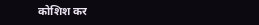कोशिश कर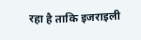रहा है ताकि इजराइली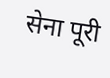सेना पूरी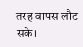तरह वापस लौट सके।